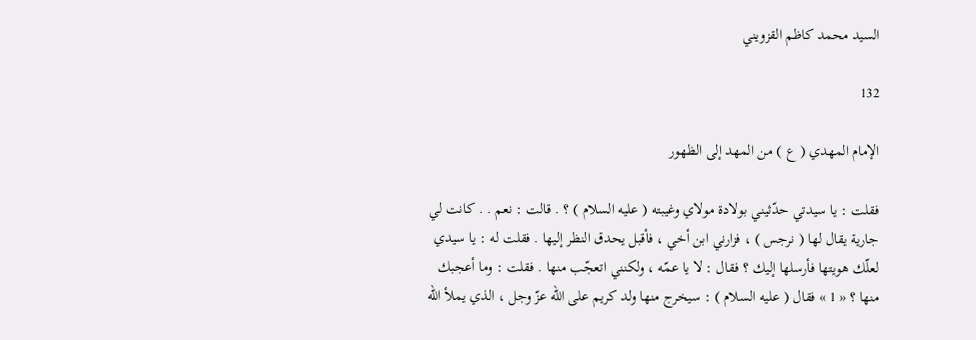السيد محمد كاظم القزويني

132

الإمام المهدي ( ع ) من المهد إلى الظهور

فقلت : يا سيدتي حدّثيني بولادة مولاي وغيبته ( عليه السلام ) ؟ . قالت : نعم . . كانت لي جارية يقال لها ( نرجس ) ، فزارني ابن أخي ، فأقبل يحدق النظر إليها . فقلت له : يا سيدي لعلّك هويتها فأرسلها إليك ؟ فقال : لا يا عمّه ، ولكنني اتعجّب منها . فقلت : وما أعجبك منها ؟ « 1 » فقال ( عليه السلام ) : سيخرج منها ولد كريم على اللّه عزّ وجل ، الذي يملأ اللّه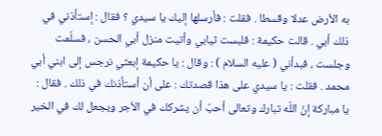به الأرض عدلا وقسطا . فقلت : فأرسلها إليك يا سيدي ؟ فقال : إستأذني في ذلك أبي . قالت حكيمة : فلبست ثيابي وأتيت منزل أبي الحسن ، فسلّمت وجلست ، فبدأني ( عليه السلام ) : وقال : يا حكيمة إبعثي نرجس إلى ابني أبي محمد . فقلت : يا سيدي على هذا قصدتك : على أن أستأذنك في ذلك . فقال : يا مباركة إنّ اللّه تبارك وتعالى أحبّ أن يشركك في الأجر ويجعل لك في الخير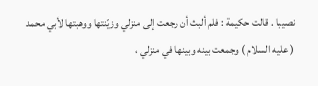نصيبا . قالت حكيمة : فلم ألبث أن رجعت إلى منزلي وزيّنتها ووهبتها لأبي محمد ( عليه السلام ) وجمعت بينه وبينها في منزلي ،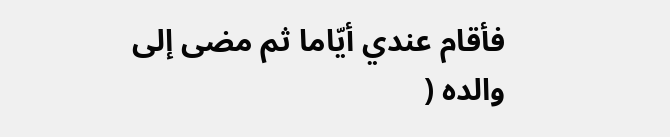فأقام عندي أيّاما ثم مضى إلى والده (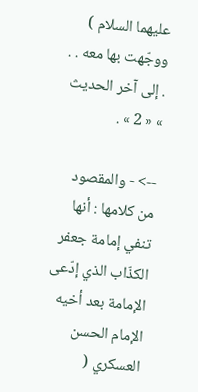عليهما السلام ) ووجّهت بها معه . . . إلى آخر الحديث » « 2 » .

--> - والمقصود من كلامها : أنها تنفي إمامة جعفر الكذّاب الذي إدّعى الإمامة بعد أخيه الإمام الحسن العسكري (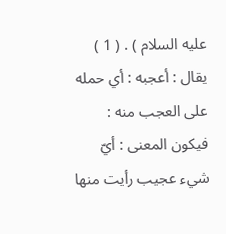عليه السلام ) . ( 1 ) يقال : أعجبه : أي حمله على العجب منه : فيكون المعنى : أيّ شيء عجيب رأيت منها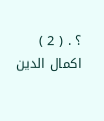؟ . ( 2 ) اكمال الدين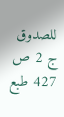للصدوق ج 2 ص 427 طبع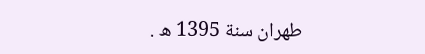طهران سنة 1395 ه .